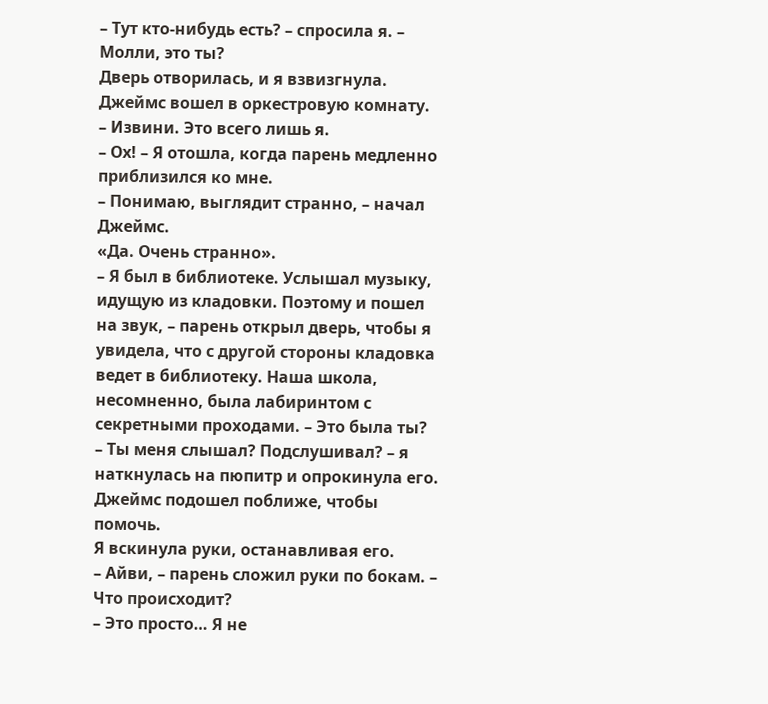– Тут кто-нибудь есть? – спросила я. – Молли, это ты?
Дверь отворилась, и я взвизгнула.
Джеймс вошел в оркестровую комнату.
– Извини. Это всего лишь я.
– Ох! – Я отошла, когда парень медленно приблизился ко мне.
– Понимаю, выглядит странно, – начал Джеймс.
«Да. Очень странно».
– Я был в библиотеке. Услышал музыку, идущую из кладовки. Поэтому и пошел на звук, – парень открыл дверь, чтобы я увидела, что с другой стороны кладовка ведет в библиотеку. Наша школа, несомненно, была лабиринтом с секретными проходами. – Это была ты?
– Ты меня слышал? Подслушивал? – я наткнулась на пюпитр и опрокинула его.
Джеймс подошел поближе, чтобы помочь.
Я вскинула руки, останавливая его.
– Айви, – парень сложил руки по бокам. – Что происходит?
– Это просто… Я не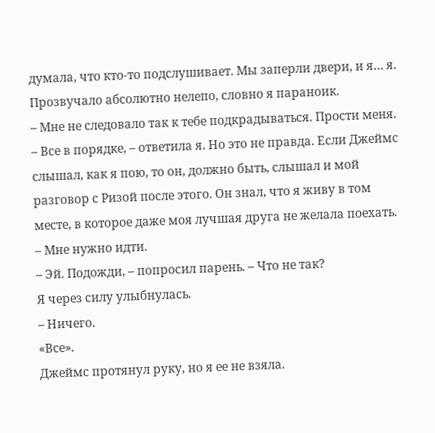думала, что кто-то подслушивает. Мы заперли двери, и я… я.
Прозвучало абсолютно нелепо, словно я параноик.
– Мне не следовало так к тебе подкрадываться. Прости меня.
– Все в порядке, – ответила я. Но это не правда. Если Джеймс слышал, как я пою, то он, должно быть, слышал и мой разговор с Ризой после этого. Он знал, что я живу в том месте, в которое даже моя лучшая друга не желала поехать. – Мне нужно идти.
– Эй. Подожди, – попросил парень. – Что не так?
Я через силу улыбнулась.
– Ничего.
«Все».
Джеймс протянул руку, но я ее не взяла.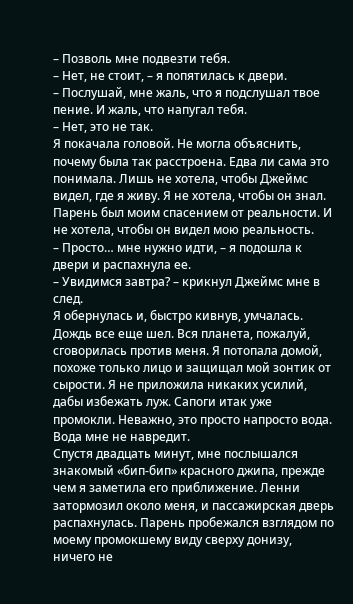– Позволь мне подвезти тебя.
– Нет, не стоит, – я попятилась к двери.
– Послушай, мне жаль, что я подслушал твое пение. И жаль, что напугал тебя.
– Нет, это не так.
Я покачала головой. Не могла объяснить, почему была так расстроена. Едва ли сама это понимала. Лишь не хотела, чтобы Джеймс видел, где я живу. Я не хотела, чтобы он знал. Парень был моим спасением от реальности. И не хотела, чтобы он видел мою реальность.
– Просто… мне нужно идти, – я подошла к двери и распахнула ее.
– Увидимся завтра? – крикнул Джеймс мне в след.
Я обернулась и, быстро кивнув, умчалась.
Дождь все еще шел. Вся планета, пожалуй, сговорилась против меня. Я потопала домой, похоже только лицо и защищал мой зонтик от сырости. Я не приложила никаких усилий, дабы избежать луж. Сапоги итак уже промокли. Неважно, это просто напросто вода.
Вода мне не навредит.
Спустя двадцать минут, мне послышался знакомый «бип-бип» красного джипа, прежде чем я заметила его приближение. Ленни затормозил около меня, и пассажирская дверь распахнулась. Парень пробежался взглядом по моему промокшему виду сверху донизу, ничего не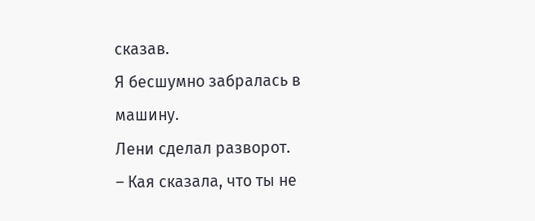сказав.
Я бесшумно забралась в машину.
Лени сделал разворот.
– Кая сказала, что ты не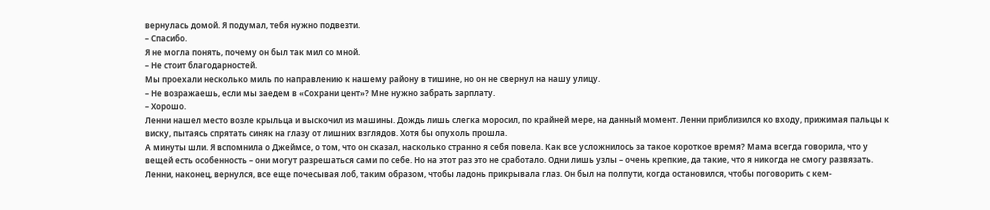вернулась домой. Я подумал, тебя нужно подвезти.
– Спасибо.
Я не могла понять, почему он был так мил со мной.
– Не стоит благодарностей.
Мы проехали несколько миль по направлению к нашему району в тишине, но он не свернул на нашу улицу.
– Не возражаешь, если мы заедем в «Сохрани цент»? Мне нужно забрать зарплату.
– Хорошо.
Ленни нашел место возле крыльца и выскочил из машины. Дождь лишь слегка моросил, по крайней мере, на данный момент. Ленни приблизился ко входу, прижимая пальцы к виску, пытаясь спрятать синяк на глазу от лишних взглядов. Хотя бы опухоль прошла.
А минуты шли. Я вспомнила о Джеймсе, о том, что он сказал, насколько странно я себя повела. Как все усложнилось за такое короткое время? Мама всегда говорила, что у вещей есть особенность – они могут разрешаться сами по себе. Но на этот раз это не сработало. Одни лишь узлы – очень крепкие, да такие, что я никогда не смогу развязать.
Ленни, наконец, вернулся, все еще почесывая лоб, таким образом, чтобы ладонь прикрывала глаз. Он был на полпути, когда остановился, чтобы поговорить с кем-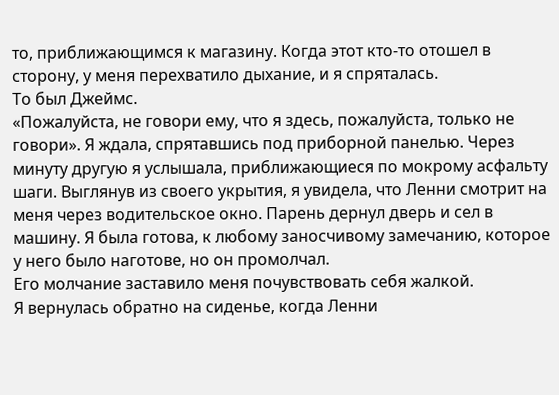то, приближающимся к магазину. Когда этот кто-то отошел в сторону, у меня перехватило дыхание, и я спряталась.
То был Джеймс.
«Пожалуйста, не говори ему, что я здесь, пожалуйста, только не говори». Я ждала, спрятавшись под приборной панелью. Через минуту другую я услышала, приближающиеся по мокрому асфальту шаги. Выглянув из своего укрытия, я увидела, что Ленни смотрит на меня через водительское окно. Парень дернул дверь и сел в машину. Я была готова, к любому заносчивому замечанию, которое у него было наготове, но он промолчал.
Его молчание заставило меня почувствовать себя жалкой.
Я вернулась обратно на сиденье, когда Ленни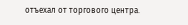отъехал от торгового центра.